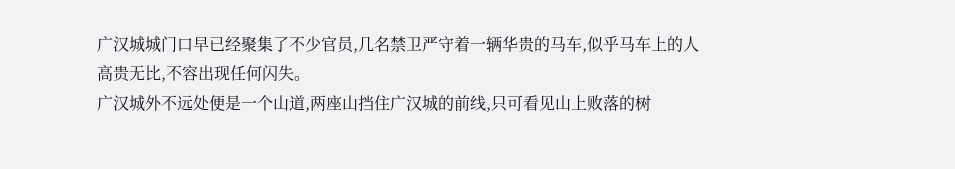广汉城城门口早已经聚集了不少官员,几名禁卫严守着一辆华贵的马车,似乎马车上的人高贵无比,不容出现任何闪失。
广汉城外不远处便是一个山道,两座山挡住广汉城的前线,只可看见山上败落的树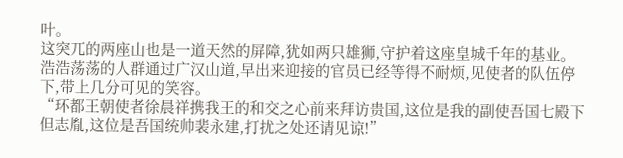叶。
这突兀的两座山也是一道天然的屏障,犹如两只雄狮,守护着这座皇城千年的基业。
浩浩荡荡的人群通过广汉山道,早出来迎接的官员已经等得不耐烦,见使者的队伍停下,带上几分可见的笑容。
“环都王朝使者徐晨祥携我王的和交之心前来拜访贵国,这位是我的副使吾国七殿下但志胤,这位是吾国统帅裴永建,打扰之处还请见谅!”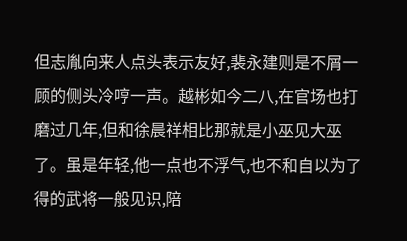但志胤向来人点头表示友好,裴永建则是不屑一顾的侧头冷哼一声。越彬如今二八,在官场也打磨过几年,但和徐晨祥相比那就是小巫见大巫了。虽是年轻,他一点也不浮气,也不和自以为了得的武将一般见识,陪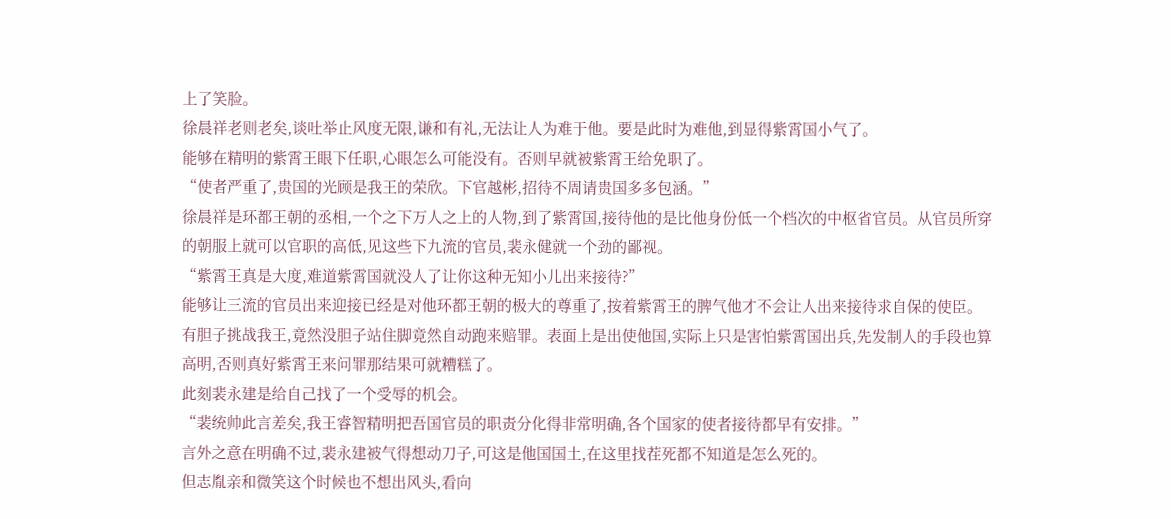上了笑脸。
徐晨祥老则老矣,谈吐举止风度无限,谦和有礼,无法让人为难于他。要是此时为难他,到显得紫霄国小气了。
能够在精明的紫霄王眼下任职,心眼怎么可能没有。否则早就被紫霄王给免职了。
“使者严重了,贵国的光顾是我王的荣欣。下官越彬,招待不周请贵国多多包涵。”
徐晨祥是环都王朝的丞相,一个之下万人之上的人物,到了紫霄国,接待他的是比他身份低一个档次的中枢省官员。从官员所穿的朝服上就可以官职的高低,见这些下九流的官员,裴永健就一个劲的鄙视。
“紫霄王真是大度,难道紫霄国就没人了让你这种无知小儿出来接待?”
能够让三流的官员出来迎接已经是对他环都王朝的极大的尊重了,按着紫霄王的脾气他才不会让人出来接待求自保的使臣。
有胆子挑战我王,竟然没胆子站住脚竟然自动跑来赔罪。表面上是出使他国,实际上只是害怕紫霄国出兵,先发制人的手段也算高明,否则真好紫霄王来问罪那结果可就糟糕了。
此刻裴永建是给自己找了一个受辱的机会。
“裴统帅此言差矣,我王睿智精明把吾国官员的职责分化得非常明确,各个国家的使者接待都早有安排。”
言外之意在明确不过,裴永建被气得想动刀子,可这是他国国土,在这里找茬死都不知道是怎么死的。
但志胤亲和微笑这个时候也不想出风头,看向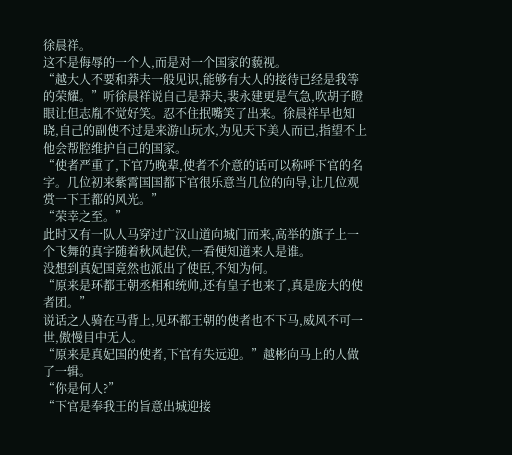徐晨祥。
这不是侮辱的一个人,而是对一个国家的藐视。
“越大人不要和莽夫一般见识,能够有大人的接待已经是我等的荣耀。”听徐晨祥说自己是莽夫,裴永建更是气急,吹胡子瞪眼让但志胤不觉好笑。忍不住抿嘴笑了出来。徐晨祥早也知晓,自己的副使不过是来游山玩水,为见天下美人而已,指望不上他会帮腔维护自己的国家。
“使者严重了,下官乃晚辈,使者不介意的话可以称呼下官的名字。几位初来紫霄国国都下官很乐意当几位的向导,让几位观赏一下王都的风光。”
“荣幸之至。”
此时又有一队人马穿过广汉山道向城门而来,高举的旗子上一个飞舞的真字随着秋风起伏,一看便知道来人是谁。
没想到真妃国竟然也派出了使臣,不知为何。
“原来是环都王朝丞相和统帅,还有皇子也来了,真是庞大的使者团。”
说话之人骑在马背上,见环都王朝的使者也不下马,威风不可一世,傲慢目中无人。
“原来是真妃国的使者,下官有失远迎。”越彬向马上的人做了一辑。
“你是何人?”
“下官是奉我王的旨意出城迎接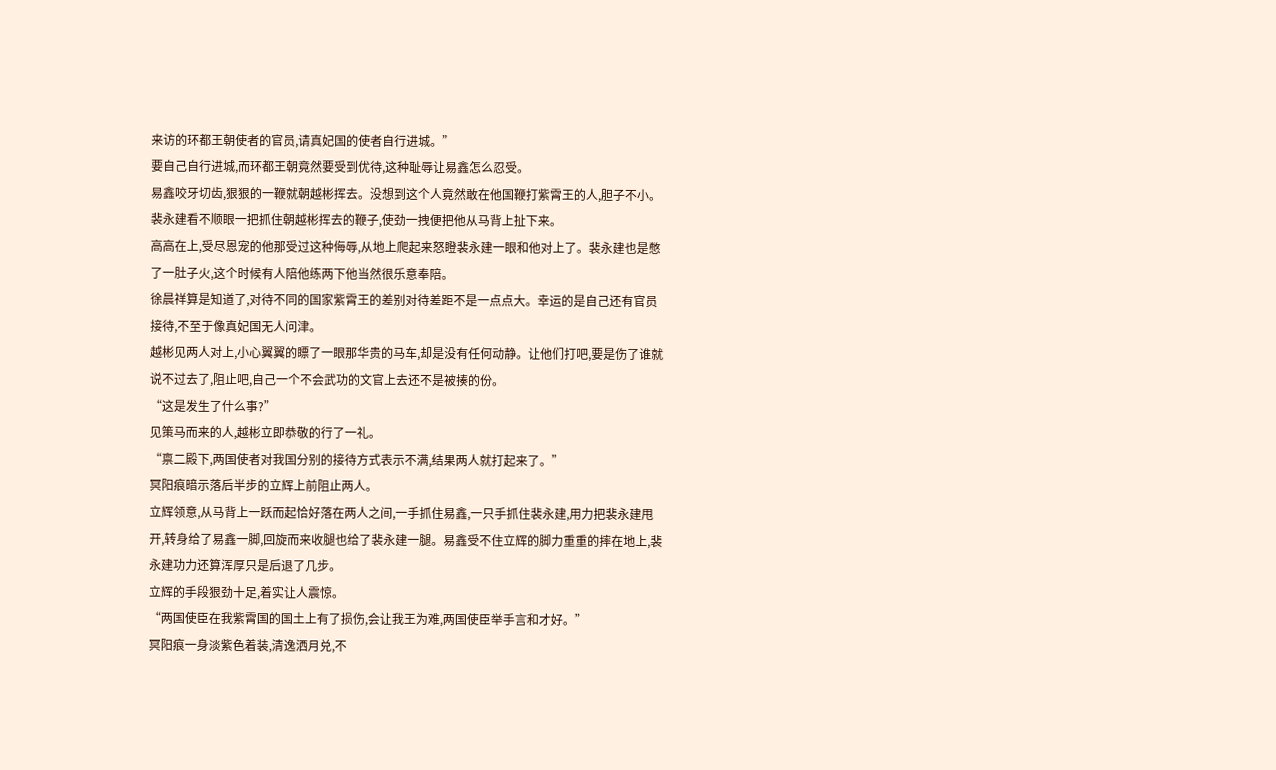来访的环都王朝使者的官员,请真妃国的使者自行进城。”
要自己自行进城,而环都王朝竟然要受到优待,这种耻辱让易鑫怎么忍受。
易鑫咬牙切齿,狠狠的一鞭就朝越彬挥去。没想到这个人竟然敢在他国鞭打紫霄王的人,胆子不小。裴永建看不顺眼一把抓住朝越彬挥去的鞭子,使劲一拽便把他从马背上扯下来。
高高在上,受尽恩宠的他那受过这种侮辱,从地上爬起来怒瞪裴永建一眼和他对上了。裴永建也是憋了一肚子火,这个时候有人陪他练两下他当然很乐意奉陪。
徐晨祥算是知道了,对待不同的国家紫霄王的差别对待差距不是一点点大。幸运的是自己还有官员接待,不至于像真妃国无人问津。
越彬见两人对上,小心翼翼的瞟了一眼那华贵的马车,却是没有任何动静。让他们打吧,要是伤了谁就说不过去了,阻止吧,自己一个不会武功的文官上去还不是被揍的份。
“这是发生了什么事?”
见策马而来的人,越彬立即恭敬的行了一礼。
“禀二殿下,两国使者对我国分别的接待方式表示不满,结果两人就打起来了。”
冥阳痕暗示落后半步的立辉上前阻止两人。
立辉领意,从马背上一跃而起恰好落在两人之间,一手抓住易鑫,一只手抓住裴永建,用力把裴永建甩开,转身给了易鑫一脚,回旋而来收腿也给了裴永建一腿。易鑫受不住立辉的脚力重重的摔在地上,裴永建功力还算浑厚只是后退了几步。
立辉的手段狠劲十足,着实让人震惊。
“两国使臣在我紫霄国的国土上有了损伤,会让我王为难,两国使臣举手言和才好。”
冥阳痕一身淡紫色着装,清逸洒月兑,不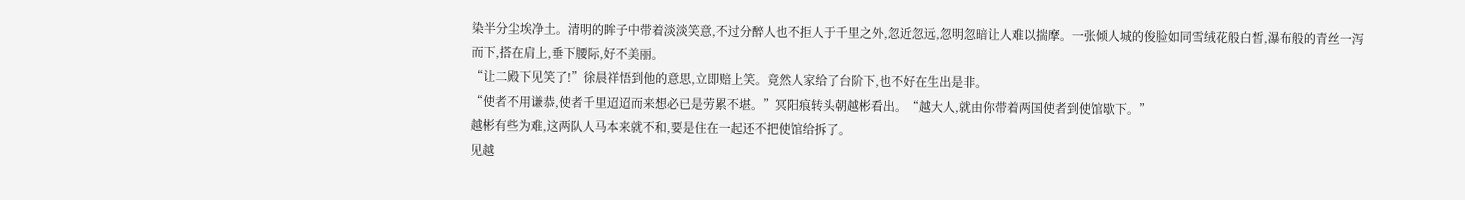染半分尘埃净土。清明的眸子中带着淡淡笑意,不过分醉人也不拒人于千里之外,忽近忽远,忽明忽暗让人难以揣摩。一张倾人城的俊脸如同雪绒花般白皙,瀑布般的青丝一泻而下,搭在肩上,垂下腰际,好不美丽。
“让二殿下见笑了!”徐晨祥悟到他的意思,立即赔上笑。竟然人家给了台阶下,也不好在生出是非。
“使者不用谦恭,使者千里迢迢而来想必已是劳累不堪。”冥阳痕转头朝越彬看出。“越大人,就由你带着两国使者到使馆歇下。”
越彬有些为难,这两队人马本来就不和,要是住在一起还不把使馆给拆了。
见越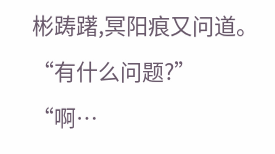彬踌躇,冥阳痕又问道。“有什么问题?”
“啊…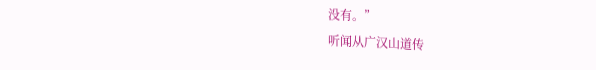没有。”
听闻从广汉山道传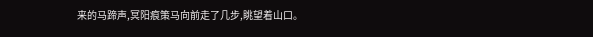来的马蹄声,冥阳痕策马向前走了几步,眺望着山口。